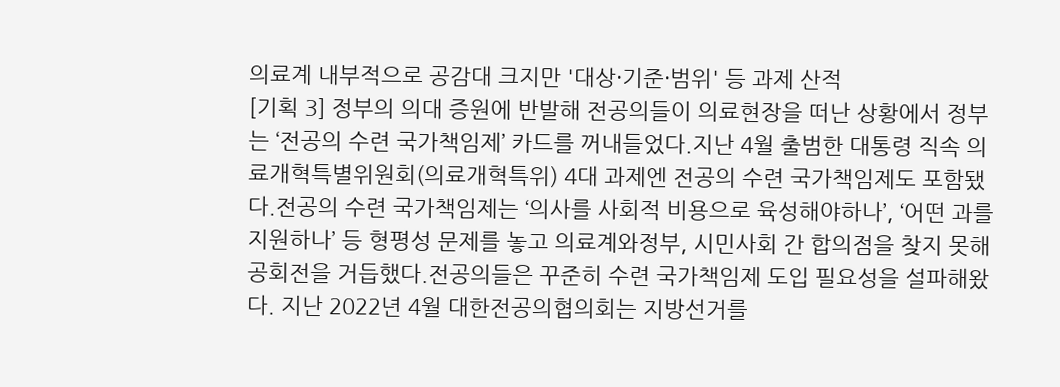의료계 내부적으로 공감대 크지만 '대상·기준·범위' 등 과제 산적
[기획 3] 정부의 의대 증원에 반발해 전공의들이 의료현장을 떠난 상황에서 정부는 ‘전공의 수련 국가책임제’ 카드를 꺼내들었다.지난 4월 출범한 대통령 직속 의료개혁특별위원회(의료개혁특위) 4대 과제엔 전공의 수련 국가책임제도 포함됐다.전공의 수련 국가책임제는 ‘의사를 사회적 비용으로 육성해야하나’, ‘어떤 과를 지원하나’ 등 형평성 문제를 놓고 의료계와정부, 시민사회 간 합의점을 찾지 못해 공회전을 거듭했다.전공의들은 꾸준히 수련 국가책임제 도입 필요성을 설파해왔다. 지난 2022년 4월 대한전공의협의회는 지방선거를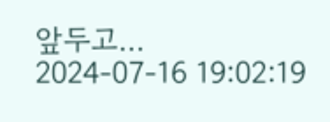앞두고…
2024-07-16 19:02:19